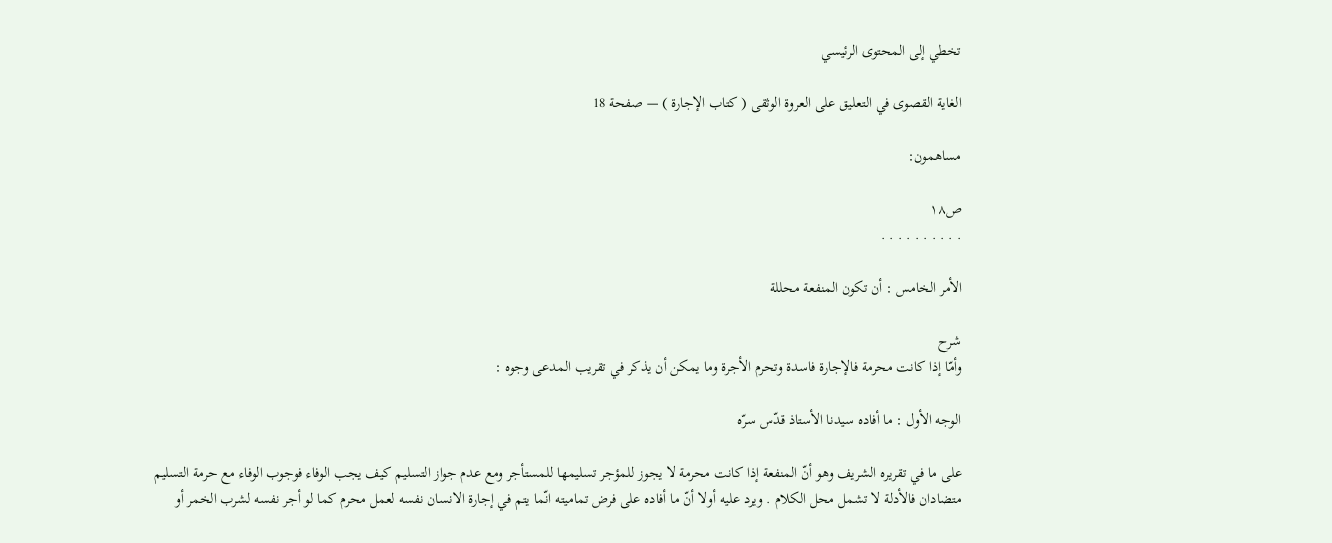تخطي إلى المحتوى الرئيسي

الغاية القصوى في التعليق على العروة الوثقى ( كتاب الإجارة ) — صفحة 18

مساهمون:

ص١٨
. . . . . . . . . .

الأمر الخامس : أن تكون المنفعة محللة

شرح
وأمّا إذا كانت محرمة فالإجارة فاسدة وتحرم الأجرة وما يمكن أن يذكر في تقريب المدعى وجوه :

الوجه الأول : ما أفاده سيدنا الأستاذ قدّس سرّه

على ما في تقريره الشريف وهو أنّ المنفعة إذا كانت محرمة لا يجوز للمؤجر تسليمها للمستأجر ومع عدم جواز التسليم كيف يجب الوفاء فوجوب الوفاء مع حرمة التسليم متضادان فالأدلة لا تشمل محل الكلام . ويرد عليه أولا أنّ ما أفاده على فرض تماميته انّما يتم في إجارة الانسان نفسه لعمل محرم كما لو أجر نفسه لشرب الخمر أو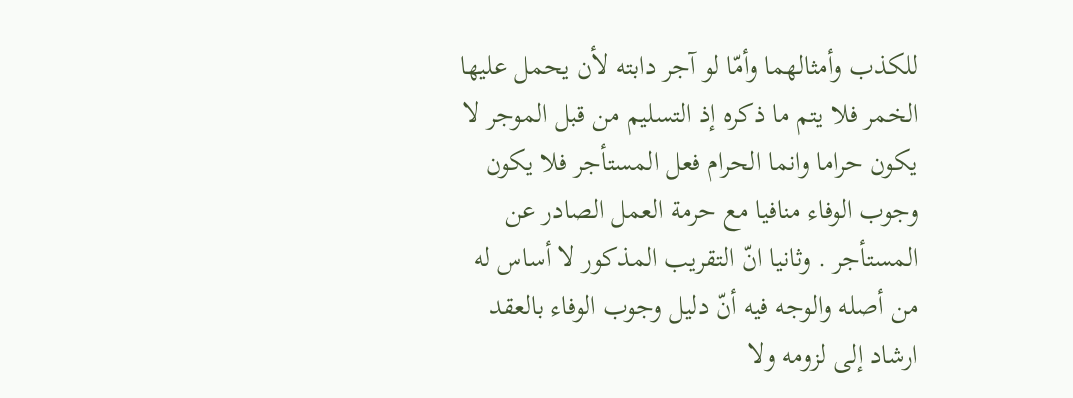للكذب وأمثالهما وأمّا لو آجر دابته لأن يحمل عليها الخمر فلا يتم ما ذكره إذ التسليم من قبل الموجر لا يكون حراما وانما الحرام فعل المستأجر فلا يكون وجوب الوفاء منافيا مع حرمة العمل الصادر عن المستأجر . وثانيا انّ التقريب المذكور لا أساس له من أصله والوجه فيه أنّ دليل وجوب الوفاء بالعقد ارشاد إلى لزومه ولا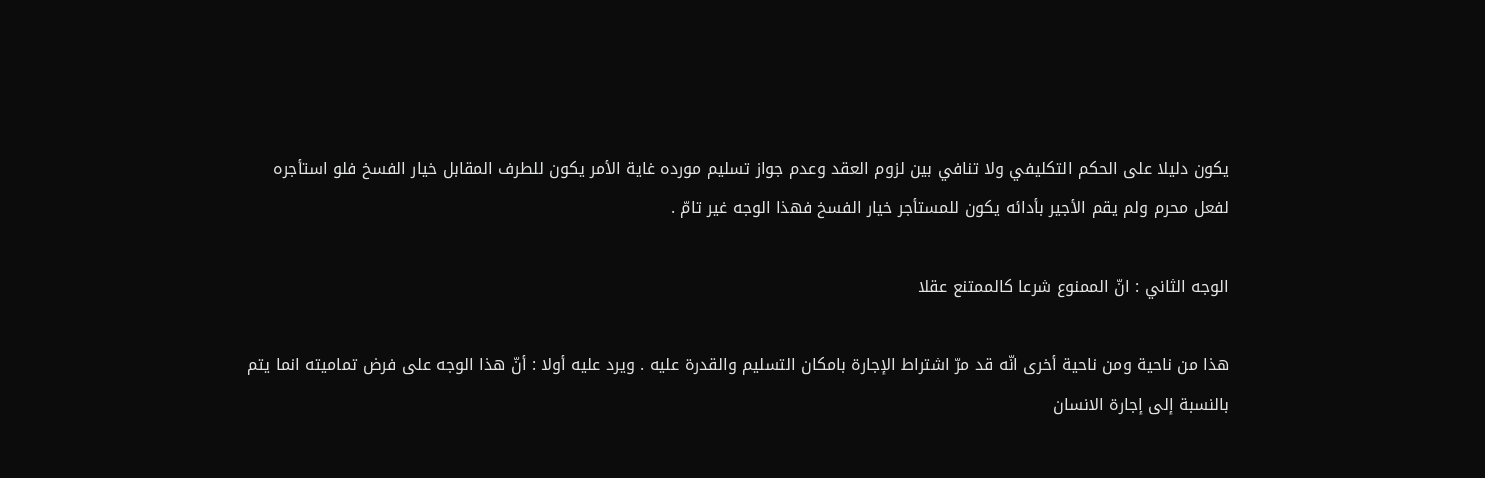يكون دليلا على الحكم التكليفي ولا تنافي بين لزوم العقد وعدم جواز تسليم مورده غاية الأمر يكون للطرف المقابل خيار الفسخ فلو استأجره لفعل محرم ولم يقم الأجير بأدائه يكون للمستأجر خيار الفسخ فهذا الوجه غير تامّ .

الوجه الثاني : انّ الممنوع شرعا كالممتنع عقلا

هذا من ناحية ومن ناحية أخرى انّه قد مرّ اشتراط الإجارة بامكان التسليم والقدرة عليه . ويرد عليه أولا : أنّ هذا الوجه على فرض تماميته انما يتم بالنسبة إلى إجارة الانسان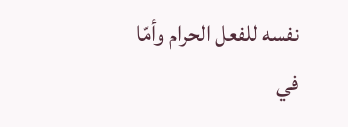نفسه للفعل الحرام وأمّا في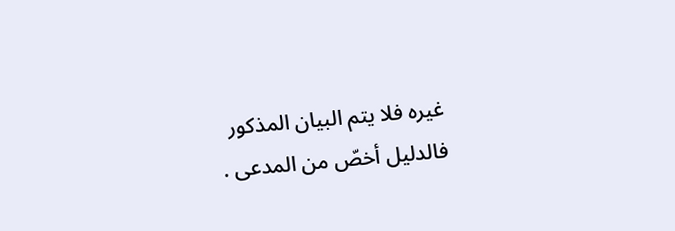غيره فلا يتم البيان المذكور فالدليل أخصّ من المدعى .